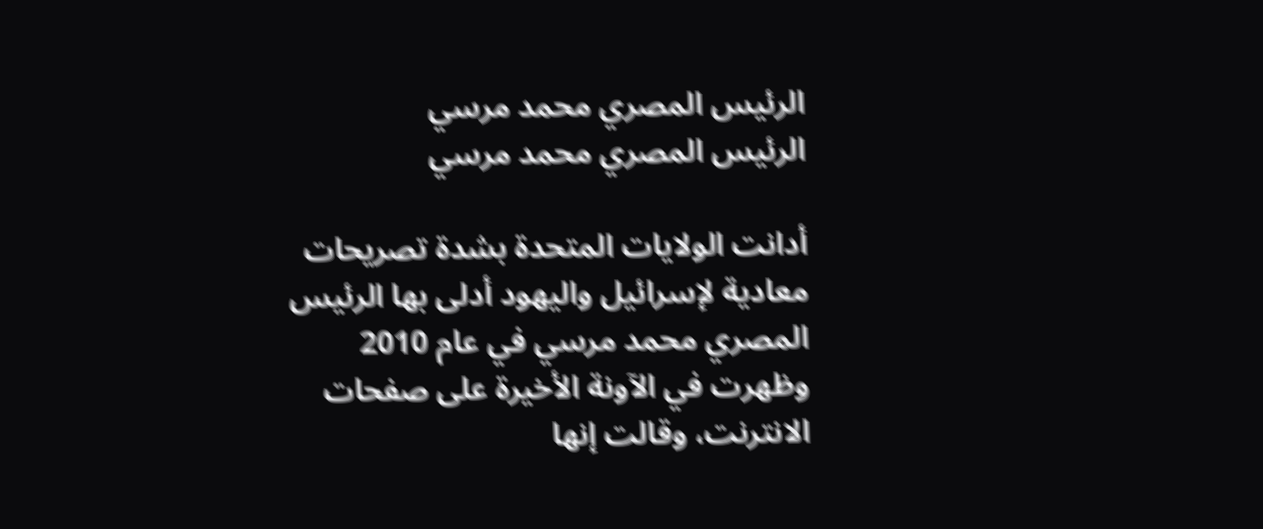الرئيس المصري محمد مرسي
الرئيس المصري محمد مرسي

أدانت الولايات المتحدة بشدة تصريحات معادية لإسرائيل واليهود أدلى بها الرئيس المصري محمد مرسي في عام 2010 وظهرت في الآونة الأخيرة على صفحات الانترنت، وقالت إنها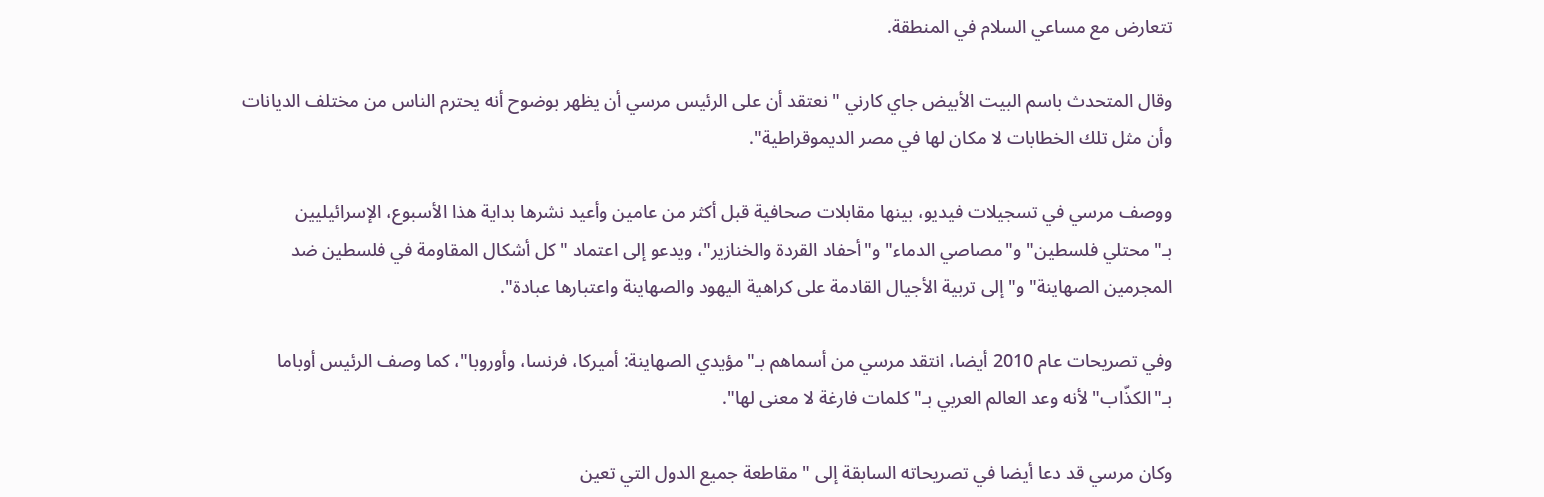تتعارض مع مساعي السلام في المنطقة.

وقال المتحدث باسم البيت الأبيض جاي كارني "نعتقد أن على الرئيس مرسي أن يظهر بوضوح أنه يحترم الناس من مختلف الديانات وأن مثل تلك الخطابات لا مكان لها في مصر الديموقراطية".

ووصف مرسي في تسجيلات فيديو، بينها مقابلات صحافية قبل أكثر من عامين وأعيد نشرها بداية هذا الأسبوع، الإسرائيليين بـ"محتلي فلسطين" و"مصاصي الدماء" و"أحفاد القردة والخنازير"، ويدعو إلى اعتماد "كل أشكال المقاومة في فلسطين ضد المجرمين الصهاينة" و"إلى تربية الأجيال القادمة على كراهية اليهود والصهاينة واعتبارها عبادة".

وفي تصريحات عام 2010 أيضا، انتقد مرسي من أسماهم بـ"مؤيدي الصهاينة: أميركا، فرنسا، وأوروبا"، كما وصف الرئيس أوباما بـ"الكذّاب" لأنه وعد العالم العربي بـ"كلمات فارغة لا معنى لها".

وكان مرسي قد دعا أيضا في تصريحاته السابقة إلى "مقاطعة جميع الدول التي تعين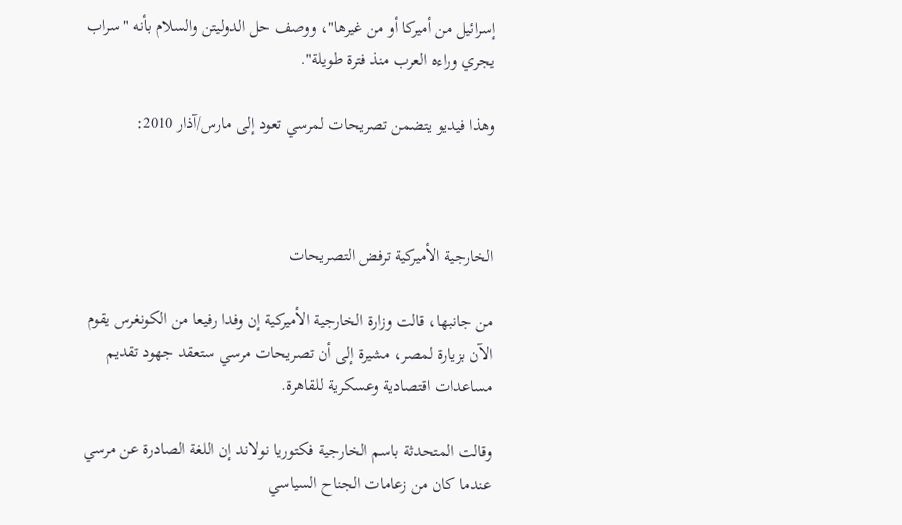إسرائيل من أميركا أو من غيرها"، ووصف حل الدوليتن والسلام بأنه "سراب يجري وراءه العرب منذ فترة طويلة".

وهذا فيديو يتضمن تصريحات لمرسي تعود إلى مارس/آذار 2010:



الخارجية الأميركية ترفض التصريحات

من جانبها، قالت وزارة الخارجية الأميركية إن وفدا رفيعا من الكونغرس يقوم الآن بزيارة لمصر، مشيرة إلى أن تصريحات مرسي ستعقد جهود تقديم مساعدات اقتصادية وعسكرية للقاهرة.

وقالت المتحدثة باسم الخارجية فكتوريا نولاند إن اللغة الصادرة عن مرسي عندما كان من زعامات الجناح السياسي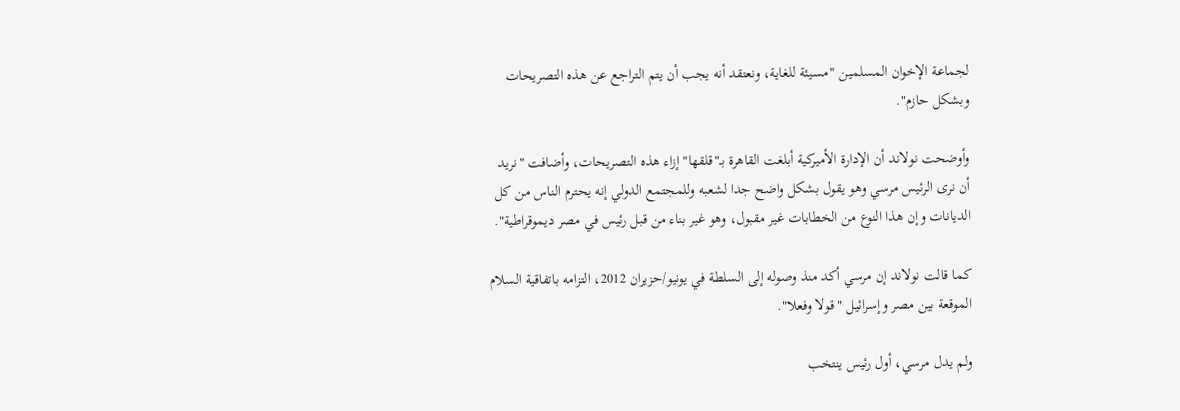لجماعة الإخوان المسلمين "مسيئة للغاية، ونعتقد أنه يجب أن يتم التراجع عن هذه التصريحات وبشكل حازم".

وأوضحت نولاند أن الإدارة الأميركية أبلغت القاهرة بـ"قلقها" إزاء هذه التصريحات، وأضافت "نريد أن نرى الرئيس مرسي وهو يقول بشكل واضح جدا لشعبه وللمجتمع الدولي إنه يحترم الناس من كل الديانات وإن هذا النوع من الخطابات غير مقبول، وهو غير بناء من قبل رئيس في مصر ديموقراطية".

كما قالت نولاند إن مرسي أكد منذ وصوله إلى السلطة في يونيو/حزيران 2012، التزامه باتفاقية السلام الموقعة بين مصر وإسرائيل "قولا وفعلا".

ولم يدل مرسي، أول رئيس ينتخب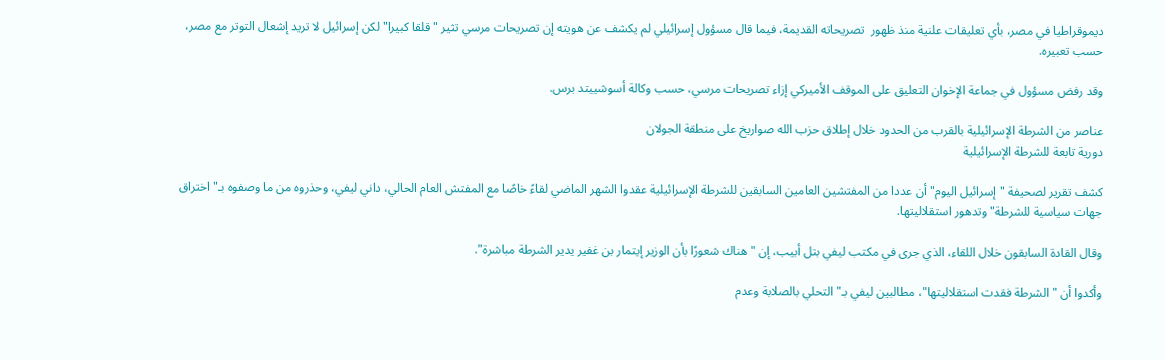ديموقراطيا في مصر، بأي تعليقات علنية منذ ظهور  تصريحاته القديمة، فيما قال مسؤول إسرائيلي لم يكشف عن هويته إن تصريحات مرسي تثير "قلقا كبيرا" لكن إسرائيل لا تريد إشعال التوتر مع مصر، حسب تعبيره.

وقد رفض مسؤول في جماعة الإخوان التعليق على الموقف الأميركي إزاء تصريحات مرسي، حسب وكالة أسوشييتد برس.

عناصر من الشرطة الإسرائيلية بالقرب من الحدود خلال إطلاق حزب الله صواريخ على منطقة الجولان
دورية تابعة للشرطة الإسرائيلية

كشف تقرير لصحيفة "إسرائيل اليوم" أن عددا من المفتشين العامين السابقين للشرطة الإسرائيلية عقدوا الشهر الماضي لقاءً خاصًا مع المفتش العام الحالي، داني ليفي، وحذروه من ما وصفوه بـ"اختراق جهات سياسية للشرطة" وتدهور استقلاليتها.

وقال القادة السابقون خلال اللقاء، الذي جرى في مكتب ليفي بتل أبيب، إن "هناك شعورًا بأن الوزير إيتمار بن غفير يدير الشرطة مباشرة".

وأكدوا أن "الشرطة فقدت استقلاليتها"، مطالبين ليفي بـ"التحلي بالصلابة وعدم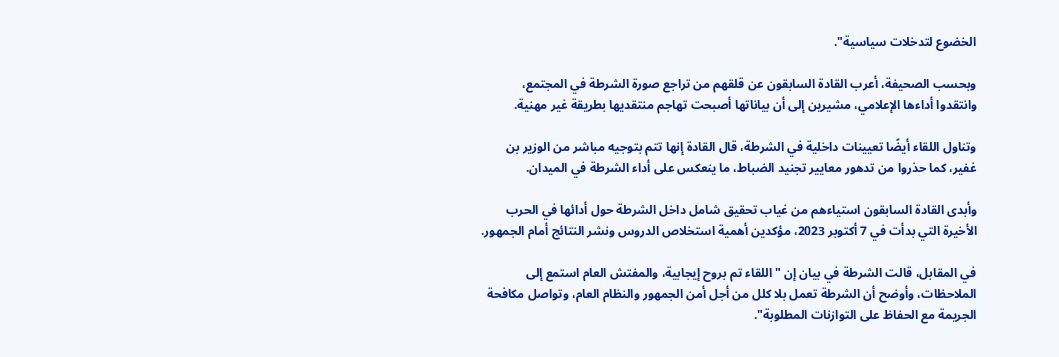الخضوع لتدخلات سياسية".

وبحسب الصحيفة، أعرب القادة السابقون عن قلقهم من تراجع صورة الشرطة في المجتمع، وانتقدوا أداءها الإعلامي، مشيرين إلى أن بياناتها أصبحت تهاجم منتقديها بطريقة غير مهنية.

وتناول اللقاء أيضًا تعيينات داخلية في الشرطة، قال القادة إنها تتم بتوجيه مباشر من الوزير بن غفير، كما حذروا من تدهور معايير تجنيد الضباط، ما ينعكس على أداء الشرطة في الميدان.

وأبدى القادة السابقون استياءهم من غياب تحقيق شامل داخل الشرطة حول أدائها في الحرب الأخيرة التي بدأت في 7 أكتوبر 2023، مؤكدين أهمية استخلاص الدروس ونشر النتائج أمام الجمهور.

في المقابل، قالت الشرطة في بيان إن "اللقاء تم بروح إيجابية، والمفتش العام استمع إلى الملاحظات، وأوضح أن الشرطة تعمل بلا كلل من أجل أمن الجمهور والنظام العام، وتواصل مكافحة الجريمة مع الحفاظ على التوازنات المطلوبة".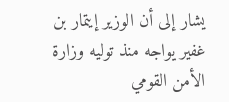يشار إلى أن الوزير إيتمار بن غفير يواجه منذ توليه وزارة الأمن القومي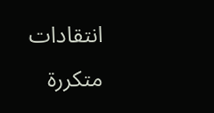انتقادات متكررة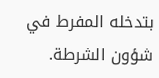بتدخله المفرط في شؤون الشرطة.